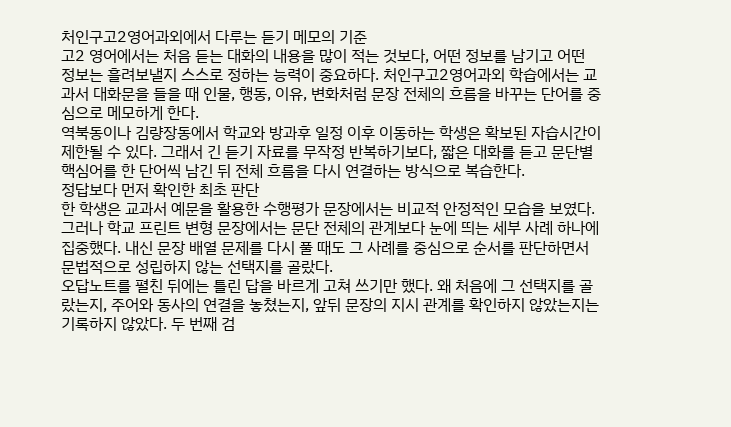처인구고2영어과외에서 다루는 듣기 메모의 기준
고2 영어에서는 처음 듣는 대화의 내용을 많이 적는 것보다, 어떤 정보를 남기고 어떤 정보는 흘려보낼지 스스로 정하는 능력이 중요하다. 처인구고2영어과외 학습에서는 교과서 대화문을 들을 때 인물, 행동, 이유, 변화처럼 문장 전체의 흐름을 바꾸는 단어를 중심으로 메모하게 한다.
역북동이나 김량장동에서 학교와 방과후 일정 이후 이동하는 학생은 확보된 자습시간이 제한될 수 있다. 그래서 긴 듣기 자료를 무작정 반복하기보다, 짧은 대화를 듣고 문단별 핵심어를 한 단어씩 남긴 뒤 전체 흐름을 다시 연결하는 방식으로 복습한다.
정답보다 먼저 확인한 최초 판단
한 학생은 교과서 예문을 활용한 수행평가 문장에서는 비교적 안정적인 모습을 보였다. 그러나 학교 프린트 변형 문장에서는 문단 전체의 관계보다 눈에 띄는 세부 사례 하나에 집중했다. 내신 문장 배열 문제를 다시 풀 때도 그 사례를 중심으로 순서를 판단하면서 문법적으로 성립하지 않는 선택지를 골랐다.
오답노트를 펼친 뒤에는 틀린 답을 바르게 고쳐 쓰기만 했다. 왜 처음에 그 선택지를 골랐는지, 주어와 동사의 연결을 놓쳤는지, 앞뒤 문장의 지시 관계를 확인하지 않았는지는 기록하지 않았다. 두 번째 검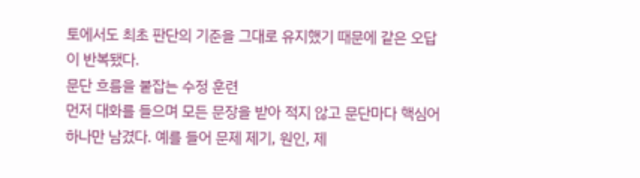토에서도 최초 판단의 기준을 그대로 유지했기 때문에 같은 오답이 반복됐다.
문단 흐름을 붙잡는 수정 훈련
먼저 대화를 들으며 모든 문장을 받아 적지 않고 문단마다 핵심어 하나만 남겼다. 예를 들어 문제 제기, 원인, 제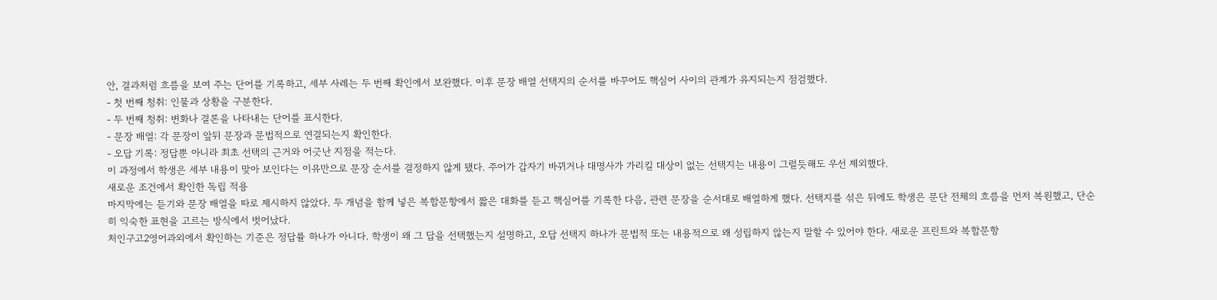안, 결과처럼 흐름을 보여 주는 단어를 기록하고, 세부 사례는 두 번째 확인에서 보완했다. 이후 문장 배열 선택지의 순서를 바꾸어도 핵심어 사이의 관계가 유지되는지 점검했다.
- 첫 번째 청취: 인물과 상황을 구분한다.
- 두 번째 청취: 변화나 결론을 나타내는 단어를 표시한다.
- 문장 배열: 각 문장이 앞뒤 문장과 문법적으로 연결되는지 확인한다.
- 오답 기록: 정답뿐 아니라 최초 선택의 근거와 어긋난 지점을 적는다.
이 과정에서 학생은 세부 내용이 맞아 보인다는 이유만으로 문장 순서를 결정하지 않게 됐다. 주어가 갑자기 바뀌거나 대명사가 가리킬 대상이 없는 선택지는 내용이 그럴듯해도 우선 제외했다.
새로운 조건에서 확인한 독립 적용
마지막에는 듣기와 문장 배열을 따로 제시하지 않았다. 두 개념을 함께 넣은 복합문항에서 짧은 대화를 듣고 핵심어를 기록한 다음, 관련 문장을 순서대로 배열하게 했다. 선택지를 섞은 뒤에도 학생은 문단 전체의 흐름을 먼저 복원했고, 단순히 익숙한 표현을 고르는 방식에서 벗어났다.
처인구고2영어과외에서 확인하는 기준은 정답률 하나가 아니다. 학생이 왜 그 답을 선택했는지 설명하고, 오답 선택지 하나가 문법적 또는 내용적으로 왜 성립하지 않는지 말할 수 있어야 한다. 새로운 프린트와 복합문항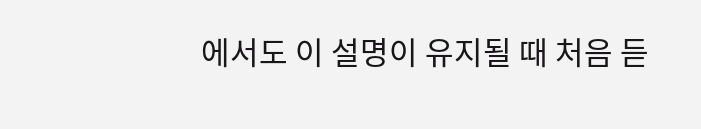에서도 이 설명이 유지될 때 처음 듣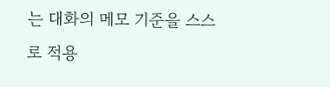는 대화의 메모 기준을 스스로 적용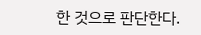한 것으로 판단한다.